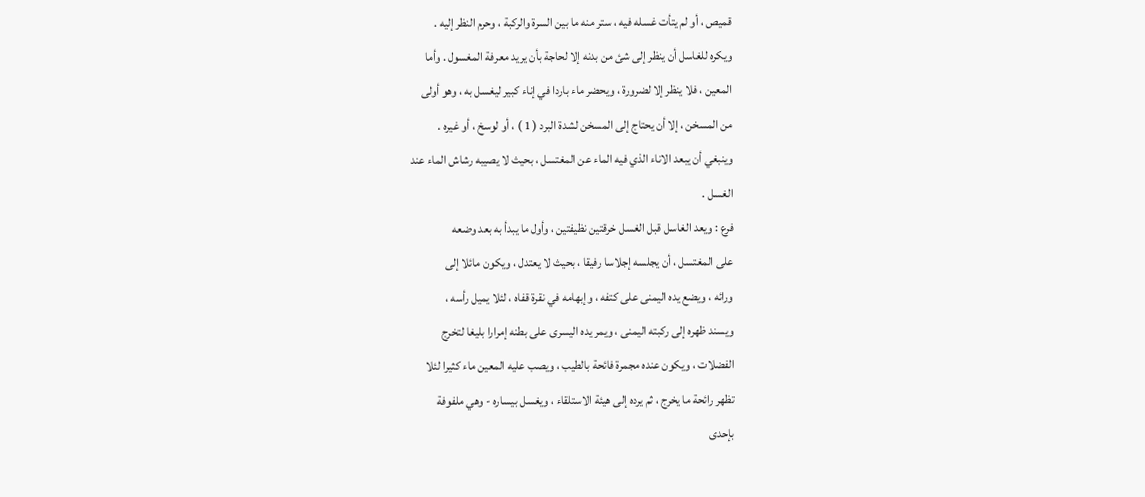قميص ، أو لم يتأت غسله فيه ، ستر منه ما بين السرة والركبة ، وحرم النظر إليه .
ويكره للغاسل أن ينظر إلى شئ من بدنه إلا لحاجة بأن يريد معرفة المغسول . وأما
المعين ، فلا ينظر إلا لضرورة ، ويحضر ماء باردا في إناء كبير ليغسل به ، وهو أولى
من المسخن ، إلا أن يحتاج إلى المسخن لشدة البرد ( 1 ) ، أو لوسخ ، أو غيره .
وينبغي أن يبعد الاناء الذي فيه الماء عن المغتسل ، بحيث لا يصيبه رشاش الماء عند
الغسل .
فرع : ويعد الغاسل قبل الغسل خرقتين نظيفتين ، وأول ما يبدأ به بعد وضعه
على المغتسل ، أن يجلسه إجلاسا رفيقا ، بحيث لا يعتدل ، ويكون مائلا إلى
ورائه ، ويضع يده اليمنى على كتفه ، وإبهامه في نقرة قفاه ، لئلا يميل رأسه ،
ويسند ظهره إلى ركبته اليمنى ، ويمر يده اليسرى على بطنه إمرارا بليغا لتخرج
الفضلات ، ويكون عنده مجمرة فائحة بالطيب ، ويصب عليه المعين ماء كثيرا لئلا
تظهر رائحة ما يخرج ، ثم يرده إلى هيئة الاستلقاء ، ويغسل بيساره - وهي ملفوفة
بإحدى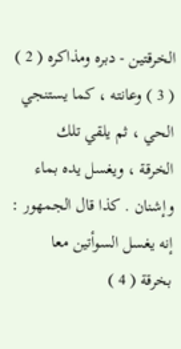الخرقتين - دبره ومذاكره ( 2 ) ( 3 ) وعانته ، كما يستنجي الحي ، ثم يلقي تلك
الخرقة ، ويغسل يده بماء وإشنان . كذا قال الجمهور : إنه يغسل السوأتين معا
بخرقة ( 4 )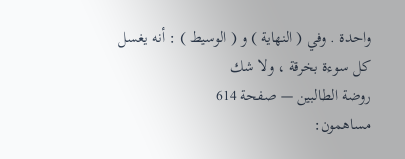واحدة . وفي ( النهاية ) و ( الوسيط ) : أنه يغسل كل سوءة بخرقة ، ولا شك
روضة الطالبين — صفحة 614
مساهمون: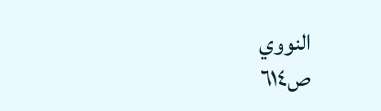النووي
ص٦١٤